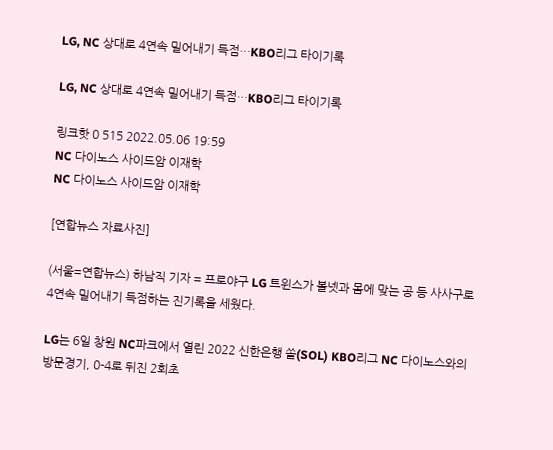LG, NC 상대로 4연속 밀어내기 득점…KBO리그 타이기록

LG, NC 상대로 4연속 밀어내기 득점…KBO리그 타이기록

링크핫 0 515 2022.05.06 19:59
NC 다이노스 사이드암 이재학
NC 다이노스 사이드암 이재학

[연합뉴스 자료사진]

(서울=연합뉴스) 하남직 기자 = 프로야구 LG 트윈스가 볼넷과 몸에 맞는 공 등 사사구로 4연속 밀어내기 득점하는 진기록을 세웠다.

LG는 6일 창원 NC파크에서 열린 2022 신한은행 쏠(SOL) KBO리그 NC 다이노스와의 방문경기, 0-4로 뒤진 2회초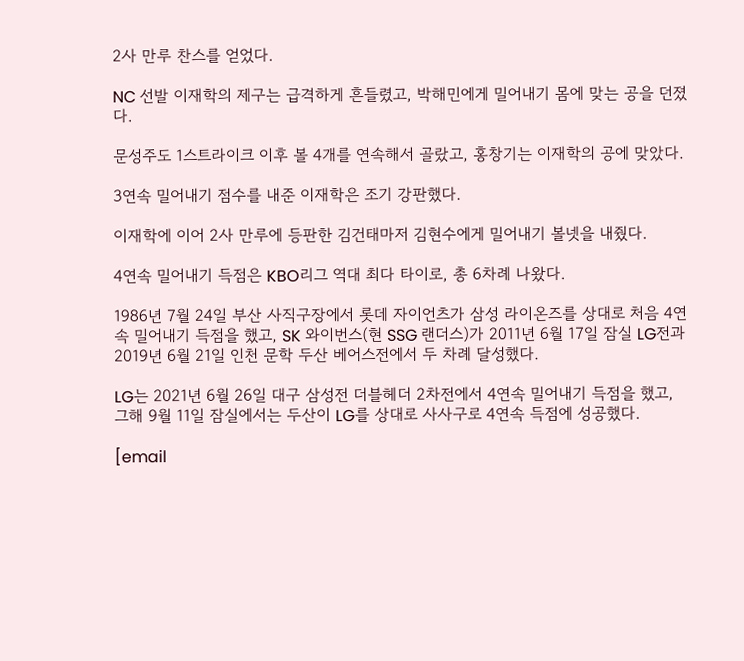2사 만루 찬스를 얻었다.

NC 선발 이재학의 제구는 급격하게 흔들렸고, 박해민에게 밀어내기 몸에 맞는 공을 던졌다.

문성주도 1스트라이크 이후 볼 4개를 연속해서 골랐고, 홍창기는 이재학의 공에 맞았다.

3연속 밀어내기 점수를 내준 이재학은 조기 강판했다.

이재학에 이어 2사 만루에 등판한 김건태마저 김현수에게 밀어내기 볼넷을 내줬다.

4연속 밀어내기 득점은 KBO리그 역대 최다 타이로, 총 6차례 나왔다.

1986년 7월 24일 부산 사직구장에서 롯데 자이언츠가 삼성 라이온즈를 상대로 처음 4연속 밀어내기 득점을 했고, SK 와이번스(현 SSG 랜더스)가 2011년 6월 17일 잠실 LG전과 2019년 6월 21일 인천 문학 두산 베어스전에서 두 차례 달성했다.

LG는 2021년 6월 26일 대구 삼성전 더블헤더 2차전에서 4연속 밀어내기 득점을 했고, 그해 9월 11일 잠실에서는 두산이 LG를 상대로 사사구로 4연속 득점에 성공했다.

[email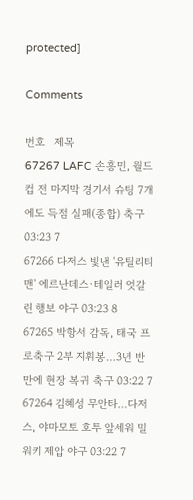protected]

Comments

번호   제목
67267 LAFC 손흥민, 월드컵 전 마지막 경기서 슈팅 7개에도 득점 실패(종합) 축구 03:23 7
67266 다저스 빛낸 '유틸리티맨' 에르난데스·테일러 엇갈린 행보 야구 03:23 8
67265 박항서 감독, 태국 프로축구 2부 지휘봉…3년 반 만에 현장 복귀 축구 03:22 7
67264 김혜성 무안타…다저스, 야마모토 호투 앞세워 밀워키 제압 야구 03:22 7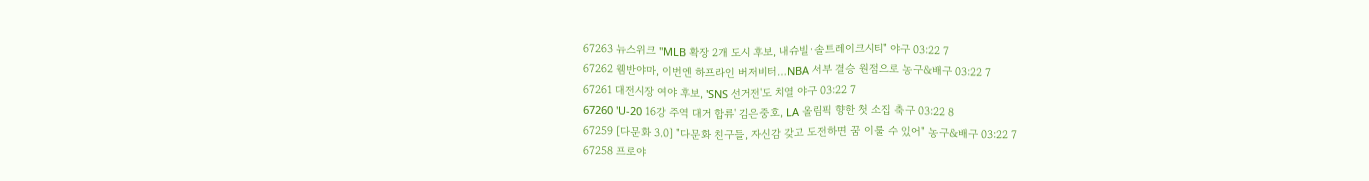67263 뉴스위크 "MLB 확장 2개 도시 후보, 내슈빌·솔트레이크시티" 야구 03:22 7
67262 웸반야마, 이번엔 하프라인 버저비터…NBA 서부 결승 원점으로 농구&배구 03:22 7
67261 대전시장 여야 후보, 'SNS 선거전'도 치열 야구 03:22 7
67260 'U-20 16강 주역 대거 합류' 김은중호, LA 올림픽 향한 첫 소집 축구 03:22 8
67259 [다문화 3.0] "다문화 친구들, 자신감 갖고 도전하면 꿈 이룰 수 있어" 농구&배구 03:22 7
67258 프로야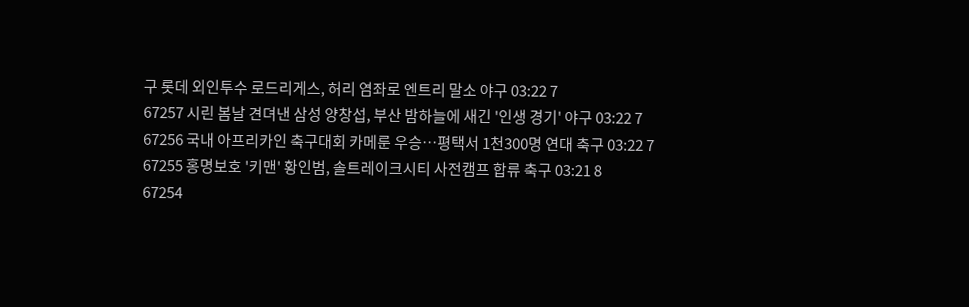구 롯데 외인투수 로드리게스, 허리 염좌로 엔트리 말소 야구 03:22 7
67257 시린 봄날 견뎌낸 삼성 양창섭, 부산 밤하늘에 새긴 '인생 경기' 야구 03:22 7
67256 국내 아프리카인 축구대회 카메룬 우승…평택서 1천300명 연대 축구 03:22 7
67255 홍명보호 '키맨' 황인범, 솔트레이크시티 사전캠프 합류 축구 03:21 8
67254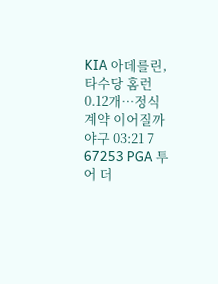KIA 아데를린, 타수당 홈런 0.12개…정식 계약 이어질까 야구 03:21 7
67253 PGA 투어 더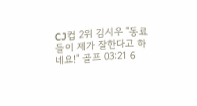CJ컵 2위 김시우 "동료들이 제가 잘한다고 하네요!" 골프 03:21 6